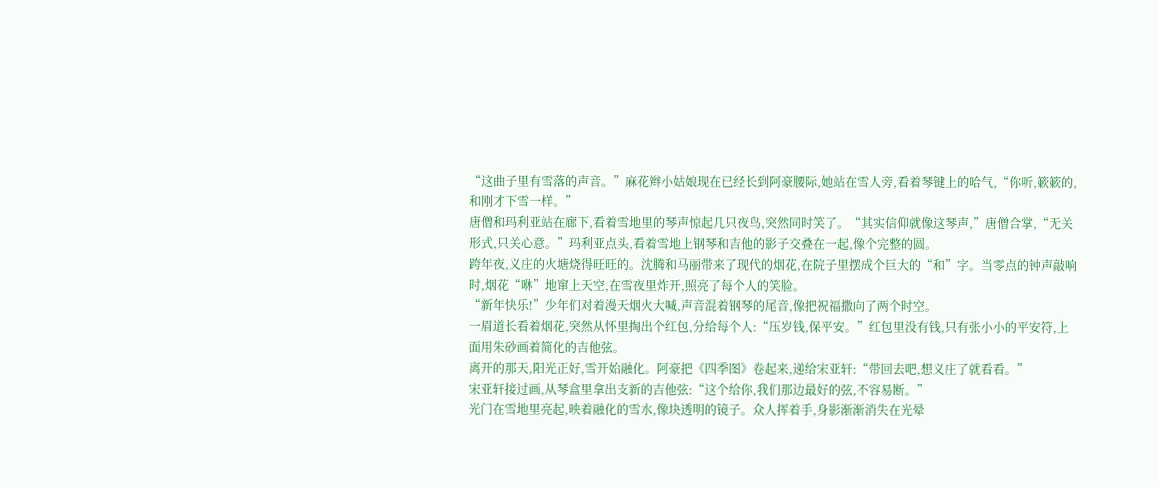“这曲子里有雪落的声音。”麻花辫小姑娘现在已经长到阿豪腰际,她站在雪人旁,看着琴键上的哈气,“你听,簌簌的,和刚才下雪一样。”
唐僧和玛利亚站在廊下,看着雪地里的琴声惊起几只夜鸟,突然同时笑了。“其实信仰就像这琴声,”唐僧合掌,“无关形式,只关心意。”玛利亚点头,看着雪地上钢琴和吉他的影子交叠在一起,像个完整的圆。
跨年夜,义庄的火塘烧得旺旺的。沈腾和马丽带来了现代的烟花,在院子里摆成个巨大的“和”字。当零点的钟声敲响时,烟花“咻”地窜上天空,在雪夜里炸开,照亮了每个人的笑脸。
“新年快乐!”少年们对着漫天烟火大喊,声音混着钢琴的尾音,像把祝福撒向了两个时空。
一眉道长看着烟花,突然从怀里掏出个红包,分给每个人:“压岁钱,保平安。”红包里没有钱,只有张小小的平安符,上面用朱砂画着简化的吉他弦。
离开的那天,阳光正好,雪开始融化。阿豪把《四季图》卷起来,递给宋亚轩:“带回去吧,想义庄了就看看。”
宋亚轩接过画,从琴盒里拿出支新的吉他弦:“这个给你,我们那边最好的弦,不容易断。”
光门在雪地里亮起,映着融化的雪水,像块透明的镜子。众人挥着手,身影渐渐消失在光晕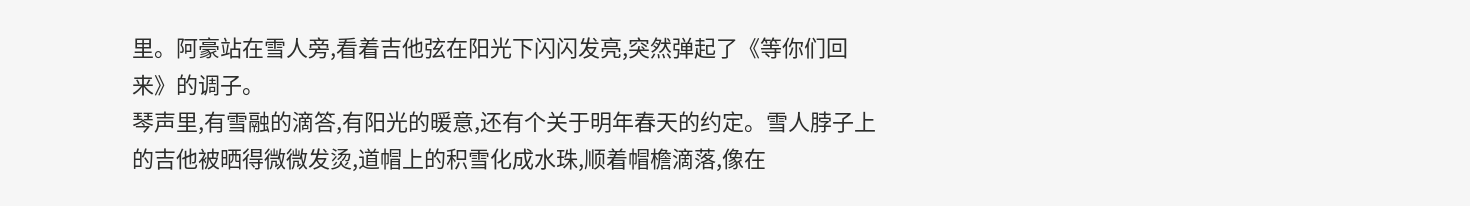里。阿豪站在雪人旁,看着吉他弦在阳光下闪闪发亮,突然弹起了《等你们回来》的调子。
琴声里,有雪融的滴答,有阳光的暖意,还有个关于明年春天的约定。雪人脖子上的吉他被晒得微微发烫,道帽上的积雪化成水珠,顺着帽檐滴落,像在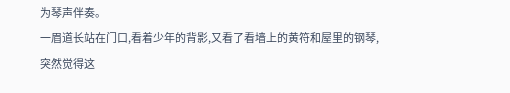为琴声伴奏。
一眉道长站在门口,看着少年的背影,又看了看墙上的黄符和屋里的钢琴,突然觉得这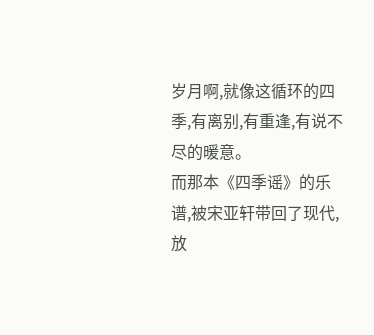岁月啊,就像这循环的四季,有离别,有重逢,有说不尽的暖意。
而那本《四季谣》的乐谱,被宋亚轩带回了现代,放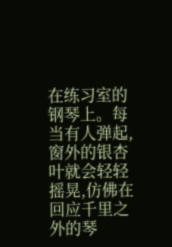在练习室的钢琴上。每当有人弹起,窗外的银杏叶就会轻轻摇晃,仿佛在回应千里之外的琴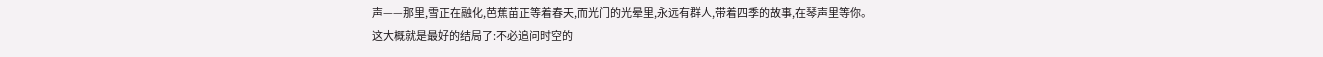声——那里,雪正在融化,芭蕉苗正等着春天,而光门的光晕里,永远有群人,带着四季的故事,在琴声里等你。
这大概就是最好的结局了:不必追问时空的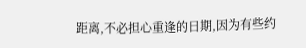距离,不必担心重逢的日期,因为有些约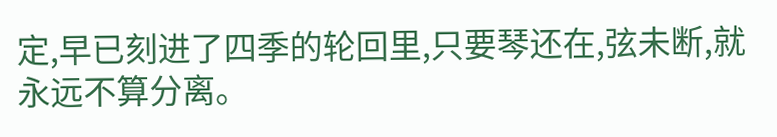定,早已刻进了四季的轮回里,只要琴还在,弦未断,就永远不算分离。